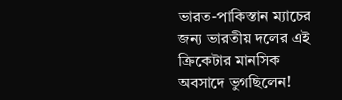ভারত-পাকিস্তান ম্যাচের জন্য ভারতীয় দলের এই ক্রিকেটার মানসিক অবসাদে ভুগছিলেন!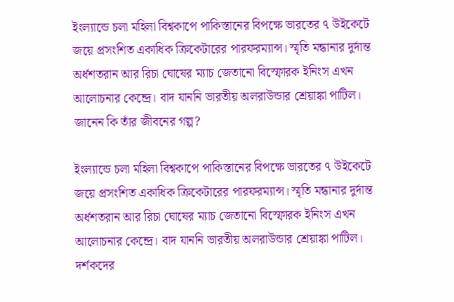ইংল্যান্ডে চলা মহিলা বিশ্বকাপে পাকিস্তানের বিপক্ষে ভারতের ৭ উইকেটে জয়ে প্রসংশিত একাধিক ক্রিকেটারের পারফরম্যান্স। স্মৃতি মন্ধানার দুর্দান্ত অর্ধশতরান আর রিচা ঘোষের ম্যাচ জেতানো বিস্ফোরক ইনিংস এখন আলোচনার কেন্দ্রে। বাদ যাননি ভারতীয় অলরাউন্ডার শ্রেয়াঙ্কা পাটিল। জানেন কি তাঁর জীবনের গল্প?

ইংল্যান্ডে চলা মহিলা বিশ্বকাপে পাকিস্তানের বিপক্ষে ভারতের ৭ উইকেটে জয়ে প্রসংশিত একাধিক ক্রিকেটারের পারফরম্যান্স। স্মৃতি মন্ধানার দুর্দান্ত অর্ধশতরান আর রিচা ঘোষের ম্যাচ জেতানো বিস্ফোরক ইনিংস এখন আলোচনার কেন্দ্রে। বাদ যাননি ভারতীয় অলরাউন্ডার শ্রেয়াঙ্কা পাটিল।
দর্শকদের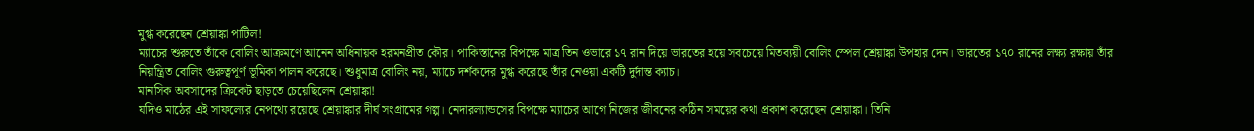মুগ্ধ করেছেন শ্রেয়াঙ্কা পাটিল!
ম্যাচের শুরুতে তাঁকে বোলিং আক্রমণে আনেন অধিনায়ক হরমনপ্রীত কৌর। পাকিস্তানের বিপক্ষে মাত্র তিন ওভারে ১৭ রান দিয়ে ভারতের হয়ে সবচেয়ে মিতব্যয়ী বোলিং স্পেল শ্রেয়াঙ্কা উপহার দেন। ভারতের ১৭০ রানের লক্ষ্য রক্ষায় তাঁর নিয়ন্ত্রিত বোলিং গুরুত্বপূর্ণ ভূমিকা পালন করেছে। শুধুমাত্র বোলিং নয়, ম্যাচে দর্শকদের মুগ্ধ করেছে তাঁর নেওয়া একটি দুর্দান্ত ক্যাচ।
মানসিক অবসাদের ক্রিকেট ছাড়তে চেয়েছিলেন শ্রেয়াঙ্কা!
যদিও মাঠের এই সাফল্যের নেপথ্যে রয়েছে শ্রেয়াঙ্কার দীর্ঘ সংগ্রামের গল্প। নেদারল্যান্ডসের বিপক্ষে ম্যাচের আগে নিজের জীবনের কঠিন সময়ের কথা প্রকাশ করেছেন শ্রেয়াঙ্কা। তিনি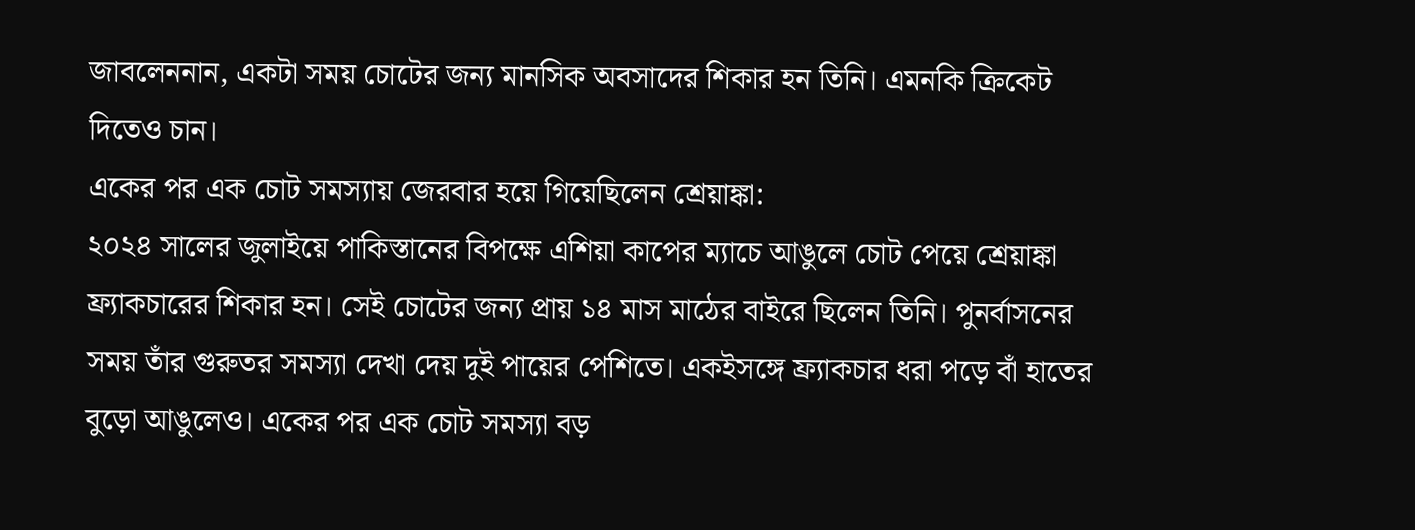জাবলেননান, একটা সময় চোটের জন্য মানসিক অবসাদের শিকার হন তিনি। এমনকি ক্রিকেট দিতেও চান।
একের পর এক চোট সমস্যায় জেরবার হয়ে গিয়েছিলেন শ্রেয়াঙ্কা:
২০২৪ সালের জুলাইয়ে পাকিস্তানের বিপক্ষে এশিয়া কাপের ম্যাচে আঙুলে চোট পেয়ে শ্রেয়াঙ্কা ফ্র্যাকচারের শিকার হন। সেই চোটের জন্য প্রায় ১৪ মাস মাঠের বাইরে ছিলেন তিনি। পুনর্বাসনের সময় তাঁর গুরুতর সমস্যা দেখা দেয় দুই পায়ের পেশিতে। একইসঙ্গে ফ্র্যাকচার ধরা পড়ে বাঁ হাতের বুড়ো আঙুলেও। একের পর এক চোট সমস্যা বড়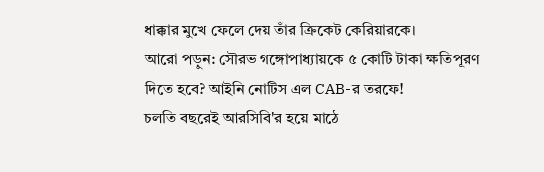ধাক্কার মুখে ফেলে দেয় তাঁর ক্রিকেট কেরিয়ারকে।
আরো পড়ুন: সৌরভ গঙ্গোপাধ্যায়কে ৫ কোটি টাকা ক্ষতিপূরণ দিতে হবে? আইনি নোটিস এল CAB-র তরফে!
চলতি বছরেই আরসিবি'র হয়ে মাঠে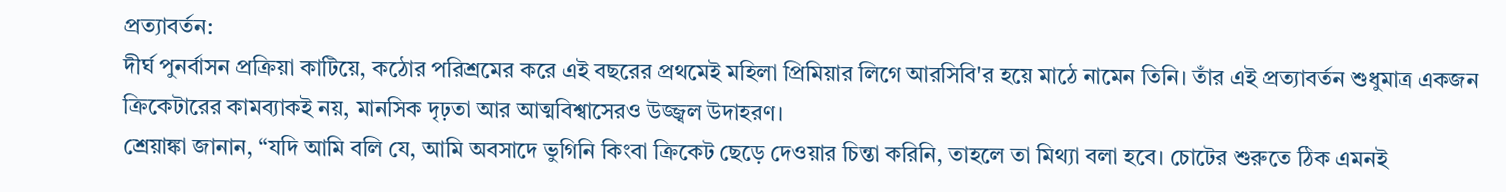প্রত্যাবর্তন:
দীর্ঘ পুনর্বাসন প্রক্রিয়া কাটিয়ে, কঠোর পরিশ্রমের করে এই বছরের প্রথমেই মহিলা প্রিমিয়ার লিগে আরসিবি'র হয়ে মাঠে নামেন তিনি। তাঁর এই প্রত্যাবর্তন শুধুমাত্র একজন ক্রিকেটারের কামব্যাকই নয়, মানসিক দৃঢ়তা আর আত্মবিশ্বাসেরও উজ্জ্বল উদাহরণ।
শ্রেয়াঙ্কা জানান, “যদি আমি বলি যে, আমি অবসাদে ভুগিনি কিংবা ক্রিকেট ছেড়ে দেওয়ার চিন্তা করিনি, তাহলে তা মিথ্যা বলা হবে। চোটের শুরুতে ঠিক এমনই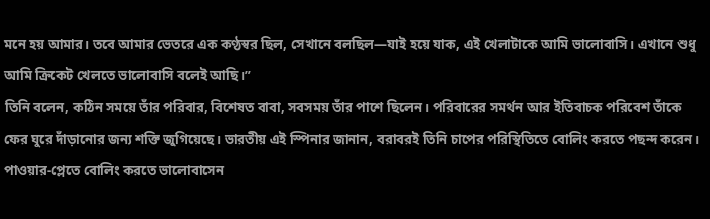মনে হয় আমার। তবে আমার ভেতরে এক কণ্ঠস্বর ছিল, সেখানে বলছিল—যাই হয়ে যাক, এই খেলাটাকে আমি ভালোবাসি। এখানে শুধু আমি ক্রিকেট খেলতে ভালোবাসি বলেই আছি।”
তিনি বলেন, কঠিন সময়ে তাঁর পরিবার, বিশেষত বাবা, সবসময় তাঁর পাশে ছিলেন। পরিবারের সমর্থন আর ইতিবাচক পরিবেশ তাঁকে ফের ঘুরে দাঁড়ানোর জন্য শক্তি জুগিয়েছে। ভারতীয় এই স্পিনার জানান, বরাবরই তিনি চাপের পরিস্থিতিতে বোলিং করতে পছন্দ করেন। পাওয়ার-প্লেতে বোলিং করতে ভালোবাসেন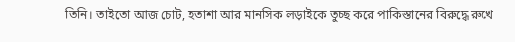তিনি। তাইতো আজ চোট, হতাশা আর মানসিক লড়াইকে তুচ্ছ করে পাকিস্তানের বিরুদ্ধে রুখে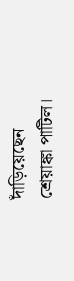দাঁড়িয়েছেন শ্রেয়াঙ্কা পাটিল।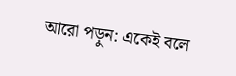আরো পড়ুন: একেই বলে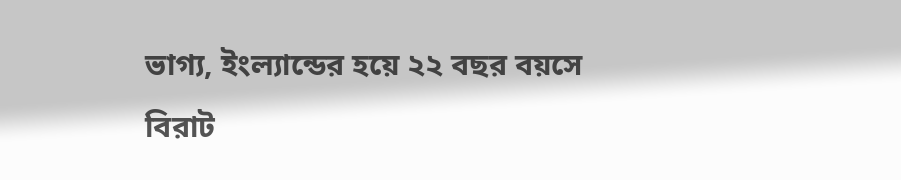ভাগ্য, ইংল্যান্ডের হয়ে ২২ বছর বয়সে বিরাট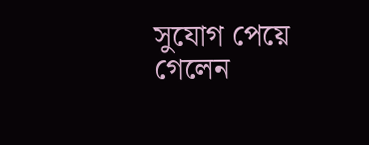সুযোগ পেয়ে গেলেন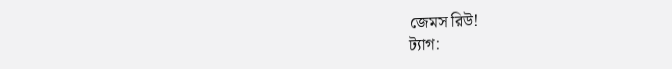জেমস রিউ!
ট্যাগ: